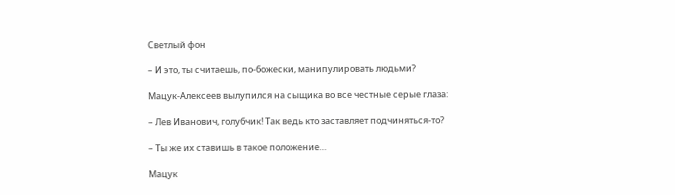Светлый фон

– И это, ты считаешь, по-божески, манипулировать людьми?

Мацук-Алексеев вылупился на сыщика во все честные серые глаза:

– Лев Иванович, голубчик! Так ведь кто заставляет подчиняться-то?

– Ты же их ставишь в такое положение…

Мацук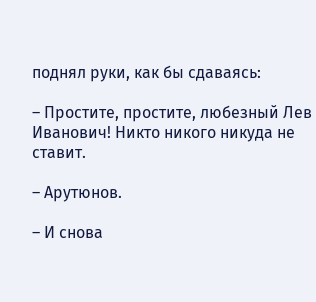поднял руки, как бы сдаваясь:

– Простите, простите, любезный Лев Иванович! Никто никого никуда не ставит.

– Арутюнов.

– И снова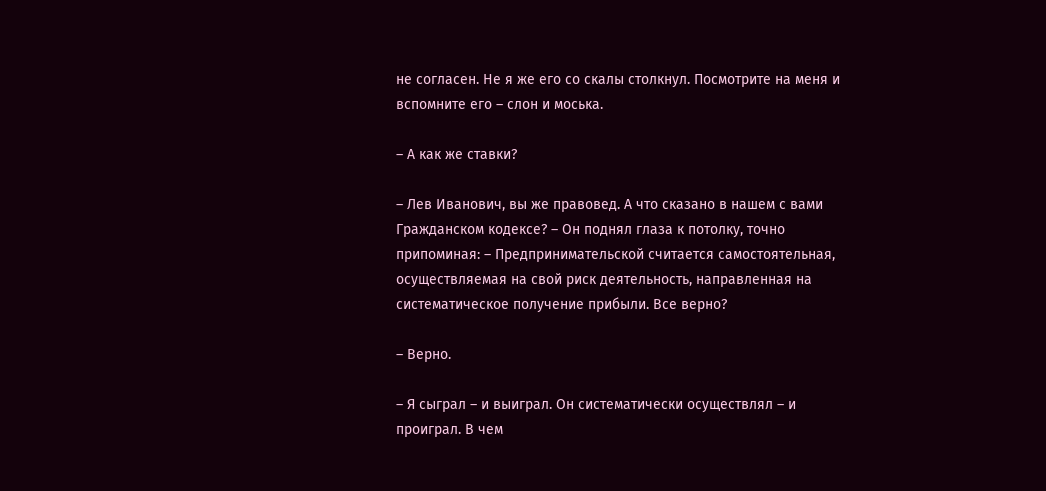не согласен. Не я же его со скалы столкнул. Посмотрите на меня и вспомните его – слон и моська.

– А как же ставки?

– Лев Иванович, вы же правовед. А что сказано в нашем с вами Гражданском кодексе? – Он поднял глаза к потолку, точно припоминая: – Предпринимательской считается самостоятельная, осуществляемая на свой риск деятельность, направленная на систематическое получение прибыли. Все верно?

– Верно.

– Я сыграл – и выиграл. Он систематически осуществлял – и проиграл. В чем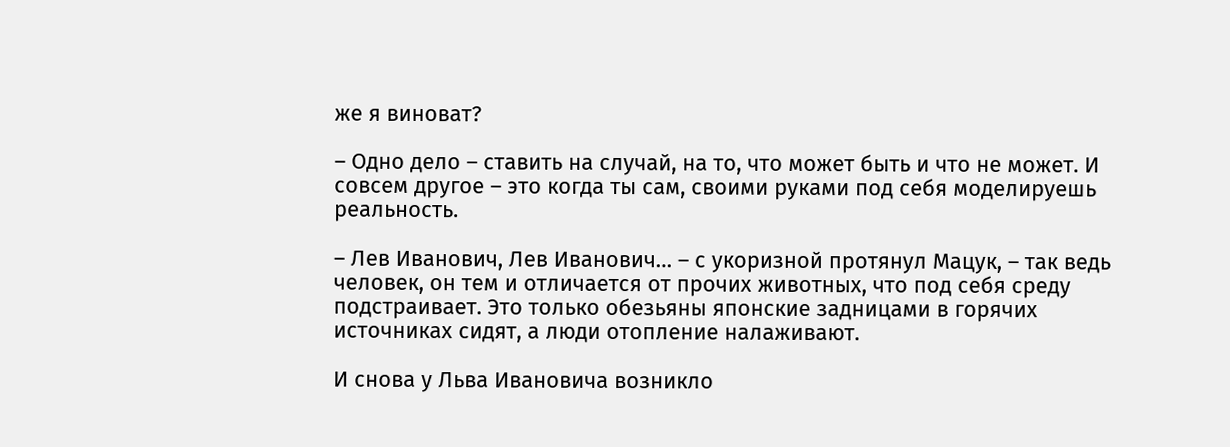же я виноват?

– Одно дело – ставить на случай, на то, что может быть и что не может. И совсем другое – это когда ты сам, своими руками под себя моделируешь реальность.

– Лев Иванович, Лев Иванович… – с укоризной протянул Мацук, – так ведь человек, он тем и отличается от прочих животных, что под себя среду подстраивает. Это только обезьяны японские задницами в горячих источниках сидят, а люди отопление налаживают.

И снова у Льва Ивановича возникло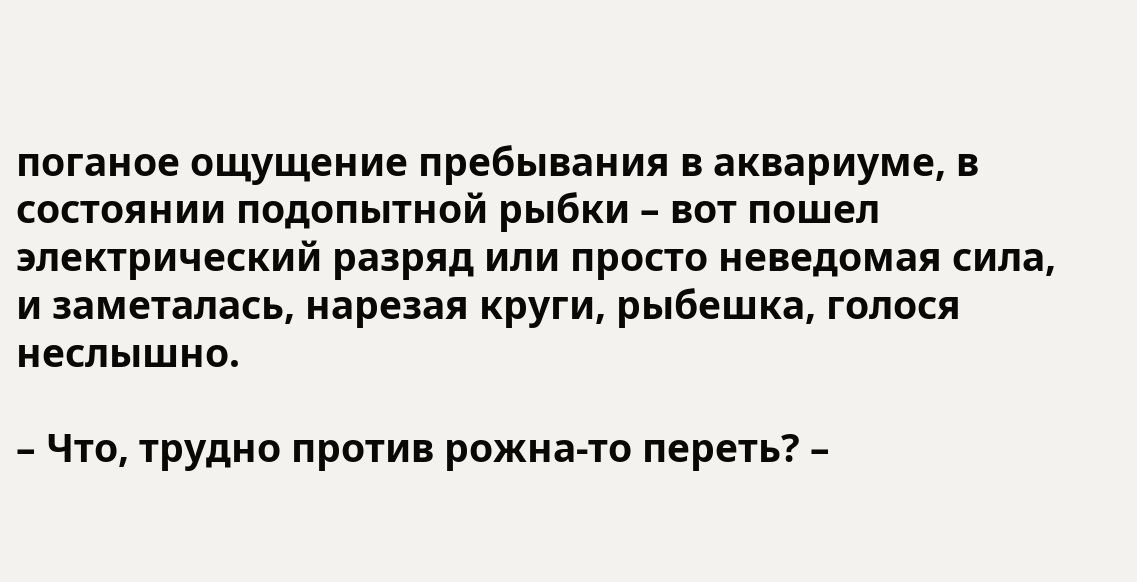поганое ощущение пребывания в аквариуме, в состоянии подопытной рыбки – вот пошел электрический разряд или просто неведомая сила, и заметалась, нарезая круги, рыбешка, голося неслышно.

– Что, трудно против рожна-то переть? –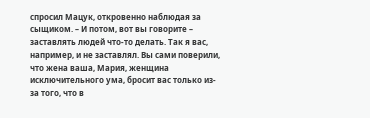спросил Мацук, откровенно наблюдая за сыщиком. – И потом, вот вы говорите – заставлять людей что-то делать. Так я вас, например, и не заставлял. Вы сами поверили, что жена ваша, Мария, женщина исключительного ума, бросит вас только из-за того, что в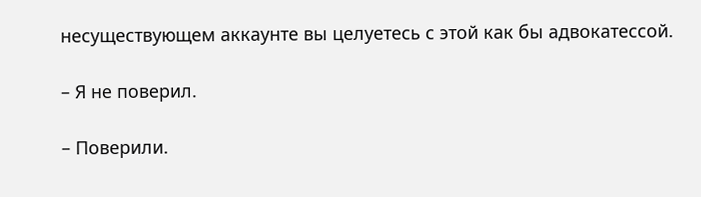несуществующем аккаунте вы целуетесь с этой как бы адвокатессой.

– Я не поверил.

– Поверили.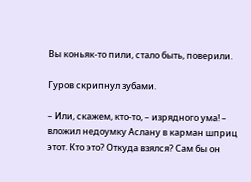Вы коньяк-то пили, стало быть, поверили.

Гуров скрипнул зубами.

– Или, скажем, кто-то, – изрядного ума! – вложил недоумку Аслану в карман шприц этот. Кто это? Откуда взялся? Сам бы он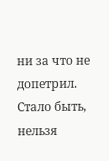ни за что не допетрил. Стало быть, нельзя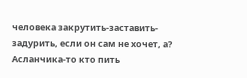человека закрутить-заставить-задурить, если он сам не хочет, а? Асланчика-то кто пить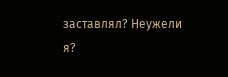заставлял? Неужели я?